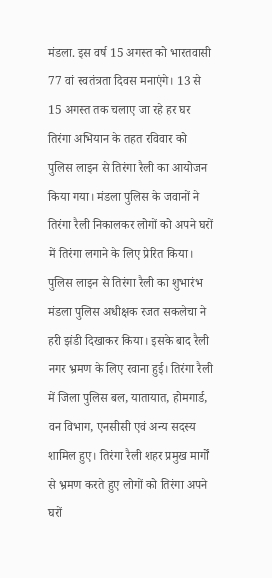मंडला. इस वर्ष 15 अगस्त को भारतवासी 77 वां स्वतंत्रता दिवस मनाएंगे। 13 से 15 अगस्त तक चलाए जा रहे हर घर तिरंगा अभियान के तहत रविवार को पुलिस लाइन से तिरंगा रैली का आयोजन किया गया। मंडला पुलिस के जवानों ने तिरंगा रैली निकालकर लोगों को अपने घरों में तिरंगा लगाने के लिए प्रेरित किया।
पुलिस लाइन से तिरंगा रैली का शुभारंभ मंडला पुलिस अधीक्षक रजत सकलेचा ने हरी झंडी दिखाकर किया। इसके बाद रैली नगर भ्रमण के लिए रवाना हुई। तिरंगा रैली में जिला पुलिस बल, यातायात, होमगार्ड, वन विभाग, एनसीसी एवं अन्य सदस्य शामिल हुए। तिरंगा रैली शहर प्रमुख मार्गों से भ्रमण करते हुए लोगों को तिरंगा अपने घरों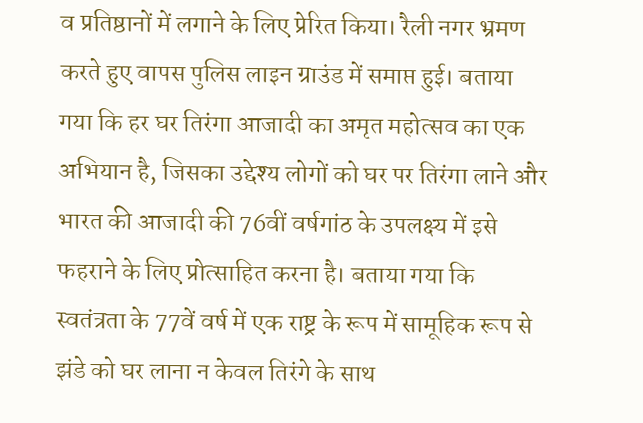व प्रतिष्ठानों में लगाने के लिए प्रेरित किया। रैली नगर भ्रमण करते हुए वापस पुलिस लाइन ग्राउंड में समाप्त हुई। बताया गया कि हर घर तिरंगा आजादी का अमृत महोत्सव का एक अभियान है, जिसका उद्देश्य लोगों को घर पर तिरंगा लाने और भारत की आजादी की 76वीं वर्षगांठ के उपलक्ष्य में इसे फहराने के लिए प्रोत्साहित करना है। बताया गया कि स्वतंत्रता के 77वें वर्ष में एक राष्ट्र के रूप में सामूहिक रूप से झंडे को घर लाना न केवल तिरंगे के साथ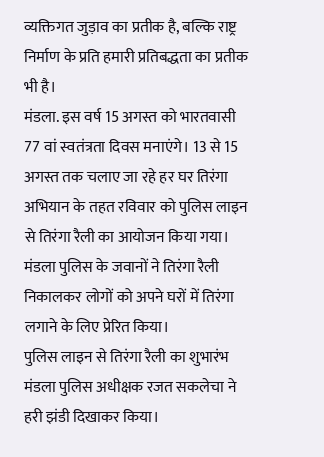व्यक्तिगत जुड़ाव का प्रतीक है, बल्कि राष्ट्र निर्माण के प्रति हमारी प्रतिबद्धता का प्रतीक भी है।
मंडला. इस वर्ष 15 अगस्त को भारतवासी 77 वां स्वतंत्रता दिवस मनाएंगे। 13 से 15 अगस्त तक चलाए जा रहे हर घर तिरंगा अभियान के तहत रविवार को पुलिस लाइन से तिरंगा रैली का आयोजन किया गया। मंडला पुलिस के जवानों ने तिरंगा रैली निकालकर लोगों को अपने घरों में तिरंगा लगाने के लिए प्रेरित किया।
पुलिस लाइन से तिरंगा रैली का शुभारंभ मंडला पुलिस अधीक्षक रजत सकलेचा ने हरी झंडी दिखाकर किया।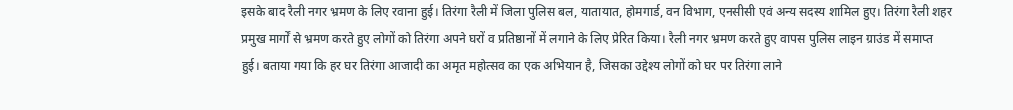इसके बाद रैली नगर भ्रमण के लिए रवाना हुई। तिरंगा रैली में जिला पुलिस बल, यातायात, होमगार्ड, वन विभाग, एनसीसी एवं अन्य सदस्य शामिल हुए। तिरंगा रैली शहर प्रमुख मार्गों से भ्रमण करते हुए लोगों को तिरंगा अपने घरों व प्रतिष्ठानों में लगाने के लिए प्रेरित किया। रैली नगर भ्रमण करते हुए वापस पुलिस लाइन ग्राउंड में समाप्त हुई। बताया गया कि हर घर तिरंगा आजादी का अमृत महोत्सव का एक अभियान है, जिसका उद्देश्य लोगों को घर पर तिरंगा लाने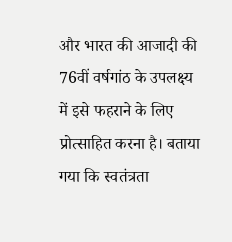और भारत की आजादी की 76वीं वर्षगांठ के उपलक्ष्य में इसे फहराने के लिए प्रोत्साहित करना है। बताया गया कि स्वतंत्रता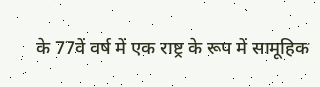के 77वें वर्ष में एक राष्ट्र के रूप में सामूहिक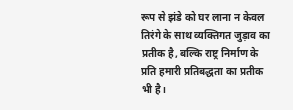रूप से झंडे को घर लाना न केवल तिरंगे के साथ व्यक्तिगत जुड़ाव का प्रतीक है, बल्कि राष्ट्र निर्माण के प्रति हमारी प्रतिबद्धता का प्रतीक भी है।